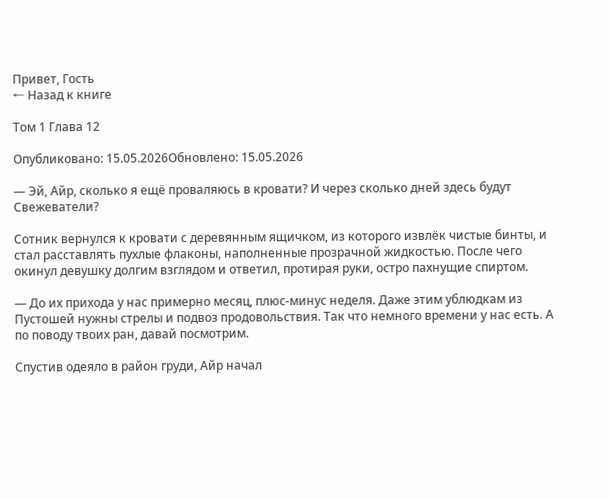Привет, Гость
← Назад к книге

Том 1 Глава 12

Опубликовано: 15.05.2026Обновлено: 15.05.2026

— Эй, Айр, сколько я ещё проваляюсь в кровати? И через сколько дней здесь будут Свежеватели?

Сотник вернулся к кровати с деревянным ящичком, из которого извлёк чистые бинты, и стал расставлять пухлые флаконы, наполненные прозрачной жидкостью. После чего окинул девушку долгим взглядом и ответил, протирая руки, остро пахнущие спиртом.

— До их прихода у нас примерно месяц, плюс-минус неделя. Даже этим ублюдкам из Пустошей нужны стрелы и подвоз продовольствия. Так что немного времени у нас есть. А по поводу твоих ран, давай посмотрим.

Спустив одеяло в район груди, Айр начал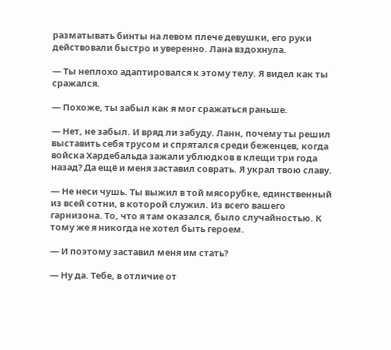разматывать бинты на левом плече девушки, его руки действовали быстро и уверенно. Лана вздохнула.

— Ты неплохо адаптировался к этому телу. Я видел как ты сражался.

— Похоже, ты забыл как я мог сражаться раньше.

— Нет, не забыл. И вряд ли забуду. Ланн, почему ты решил выставить себя трусом и спрятался среди беженцев, когда войска Хардебальда зажали ублюдков в клещи три года назад? Да ещё и меня заставил соврать. Я украл твою славу.

— Не неси чушь. Ты выжил в той мясорубке, единственный из всей сотни, в которой служил. Из всего вашего гарнизона. То, что я там оказался, было случайностью. К тому же я никогда не хотел быть героем.

— И поэтому заставил меня им стать?

— Ну да. Тебе, в отличие от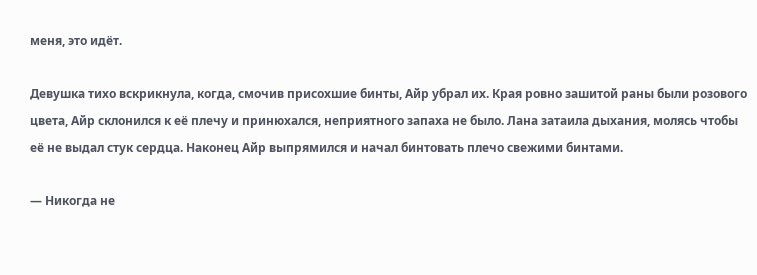меня, это идёт.

Девушка тихо вскрикнула, когда, смочив присохшие бинты, Айр убрал их. Края ровно зашитой раны были розового цвета, Айр склонился к её плечу и принюхался, неприятного запаха не было. Лана затаила дыхания, молясь чтобы её не выдал стук сердца. Наконец Айр выпрямился и начал бинтовать плечо свежими бинтами.

— Никогда не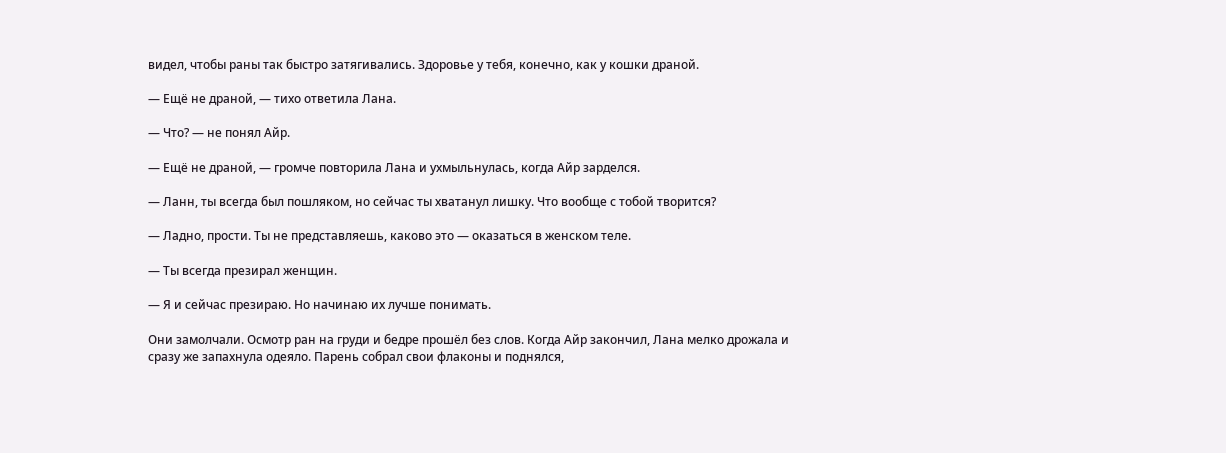видел, чтобы раны так быстро затягивались. Здоровье у тебя, конечно, как у кошки драной.

— Ещё не драной, — тихо ответила Лана.

— Что? — не понял Айр.

— Ещё не драной, — громче повторила Лана и ухмыльнулась, когда Айр зарделся.

— Ланн, ты всегда был пошляком, но сейчас ты хватанул лишку. Что вообще с тобой творится?

— Ладно, прости. Ты не представляешь, каково это — оказаться в женском теле.

— Ты всегда презирал женщин.

— Я и сейчас презираю. Но начинаю их лучше понимать.

Они замолчали. Осмотр ран на груди и бедре прошёл без слов. Когда Айр закончил, Лана мелко дрожала и сразу же запахнула одеяло. Парень собрал свои флаконы и поднялся,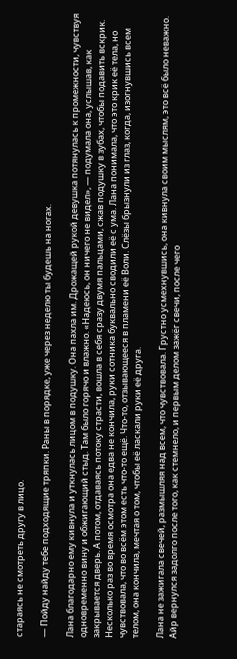стараясь не смотреть другу в лицо.

— Пойду найду тебе подходящие тряпки. Раны в порядке, уже через неделю ты будешь на ногах.

Лана благодарно ему кивнула и уткнулась лицом в подушку. Она пахла им. Дрожащей рукой девушка потянулась к промежности, чувствуя одновременно вину и обжигающий стыд. Там было горячо и влажно. «Надеюсь, он ничего не видел», — подумала она, услышав, как закрывается дверь. А потом, отдаваясь потоку страсти, вошла в себя сразу двумя пальцами, сжав подушку в зубах, чтобы подавить вскрик. Несколько раз во время осмотра она едва не кончила, руки сотника буквально сводили её с ума. Лана понимала, что это крик её тела, но чувствовала, что во всём этом есть что-то ещё. Что-то, отзывающееся в пламени её Воли. Слёзы брызнули из глаз, когда, изогнувшись всем телом, она кончила, мечтая о том, чтобы её ласкали руки её друга.

Лана не зажигала свечей, размышляя над всем, что чувствовала. Грустно усмехнувшись, она кивнула своим мыслям, это всё было неважно. Айр вернулся задолго после того, как стемнело, и первым делом зажёг свечи, после чего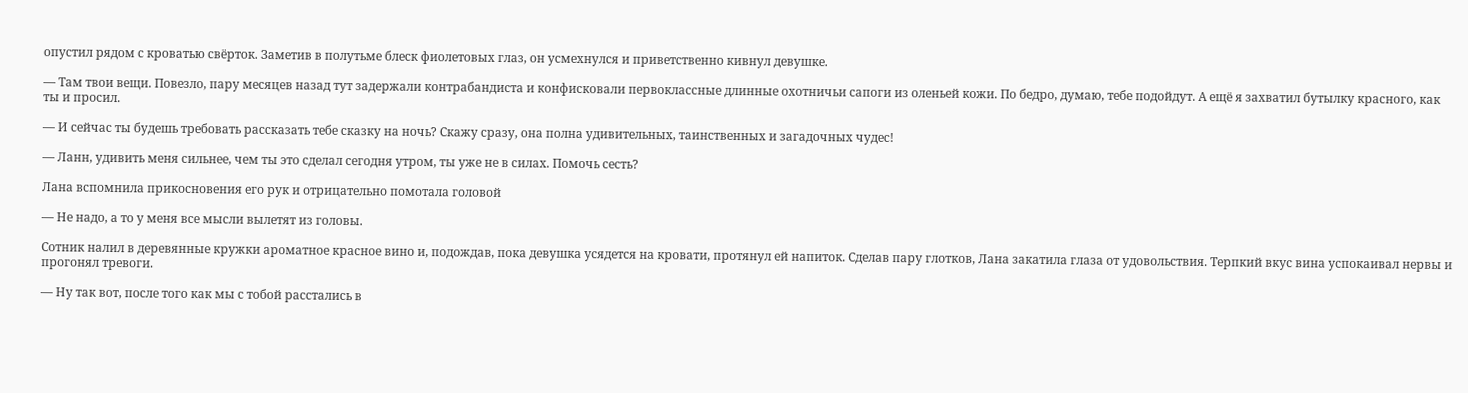опустил рядом с кроватью свёрток. Заметив в полутьме блеск фиолетовых глаз, он усмехнулся и приветственно кивнул девушке.

— Там твои вещи. Повезло, пару месяцев назад тут задержали контрабандиста и конфисковали первоклассные длинные охотничьи сапоги из оленьей кожи. По бедро, думаю, тебе подойдут. А ещё я захватил бутылку красного, как ты и просил.

— И сейчас ты будешь требовать рассказать тебе сказку на ночь? Скажу сразу, она полна удивительных, таинственных и загадочных чудес!

— Ланн, удивить меня сильнее, чем ты это сделал сегодня утром, ты уже не в силах. Помочь сесть?

Лана вспомнила прикосновения его рук и отрицательно помотала головой

— Не надо, а то у меня все мысли вылетят из головы.

Сотник налил в деревянные кружки ароматное красное вино и, подождав, пока девушка усядется на кровати, протянул ей напиток. Сделав пару глотков, Лана закатила глаза от удовольствия. Терпкий вкус вина успокаивал нервы и прогонял тревоги.

— Ну так вот, после того как мы с тобой расстались в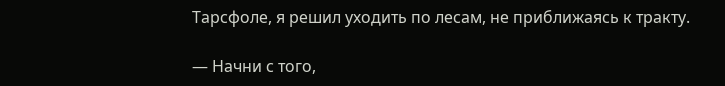Тарсфоле, я решил уходить по лесам, не приближаясь к тракту.

— Начни с того,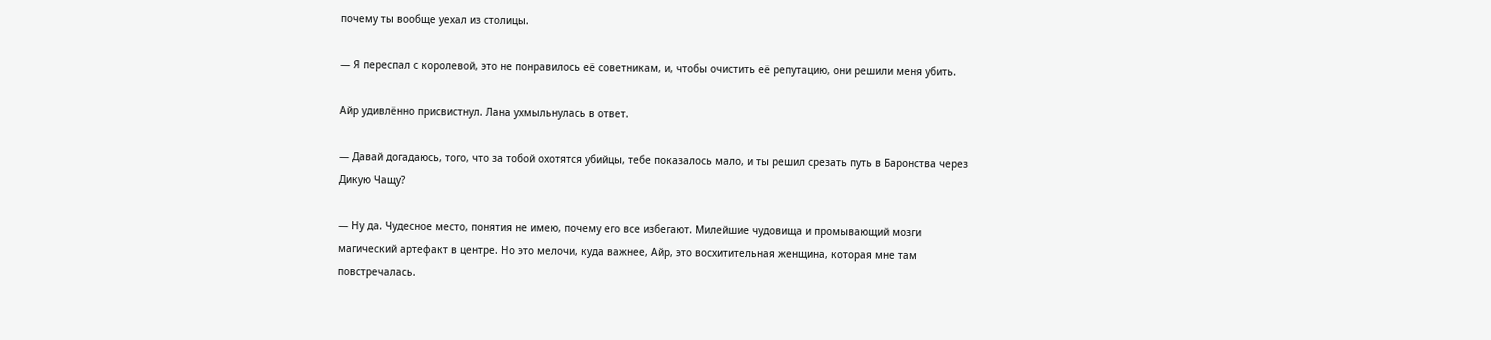почему ты вообще уехал из столицы.

— Я переспал с королевой, это не понравилось её советникам, и, чтобы очистить её репутацию, они решили меня убить.

Айр удивлённо присвистнул. Лана ухмыльнулась в ответ.

— Давай догадаюсь, того, что за тобой охотятся убийцы, тебе показалось мало, и ты решил срезать путь в Баронства через Дикую Чащу?

— Ну да. Чудесное место, понятия не имею, почему его все избегают. Милейшие чудовища и промывающий мозги магический артефакт в центре. Но это мелочи, куда важнее, Айр, это восхитительная женщина, которая мне там повстречалась.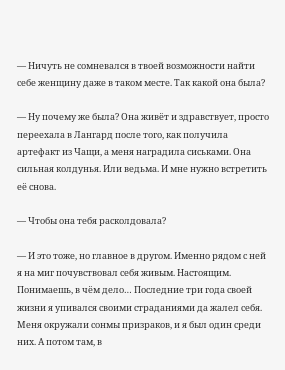— Ничуть не сомневался в твоей возможности найти себе женщину даже в таком месте. Так какой она была?

— Ну почему же была? Она живёт и здравствует, просто переехала в Лангард после того, как получила артефакт из Чащи, а меня наградила сиськами. Она сильная колдунья. Или ведьма. И мне нужно встретить её снова.

— Чтобы она тебя расколдовала?

— И это тоже, но главное в другом. Именно рядом с ней я на миг почувствовал себя живым. Настоящим. Понимаешь, в чём дело… Последние три года своей жизни я упивался своими страданиями да жалел себя. Меня окружали сонмы призраков, и я был один среди них. А потом там, в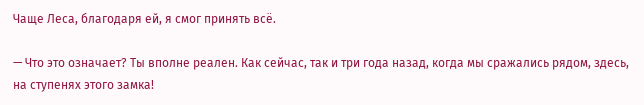Чаще Леса, благодаря ей, я смог принять всё.

— Что это означает? Ты вполне реален. Как сейчас, так и три года назад, когда мы сражались рядом, здесь, на ступенях этого замка!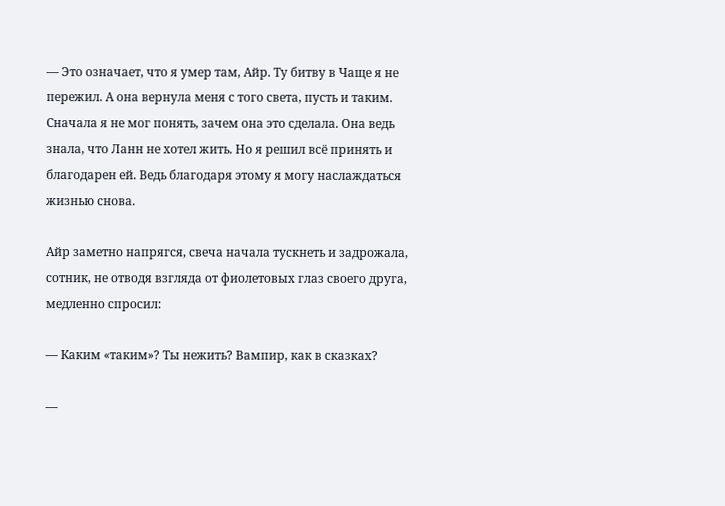— Это означает, что я умер там, Айр. Ту битву в Чаще я не пережил. А она вернула меня с того света, пусть и таким. Сначала я не мог понять, зачем она это сделала. Она ведь знала, что Ланн не хотел жить. Но я решил всё принять и благодарен ей. Ведь благодаря этому я могу наслаждаться жизнью снова.

Айр заметно напрягся, свеча начала тускнеть и задрожала, сотник, не отводя взгляда от фиолетовых глаз своего друга, медленно спросил:

— Каким «таким»? Ты нежить? Вампир, как в сказках?

—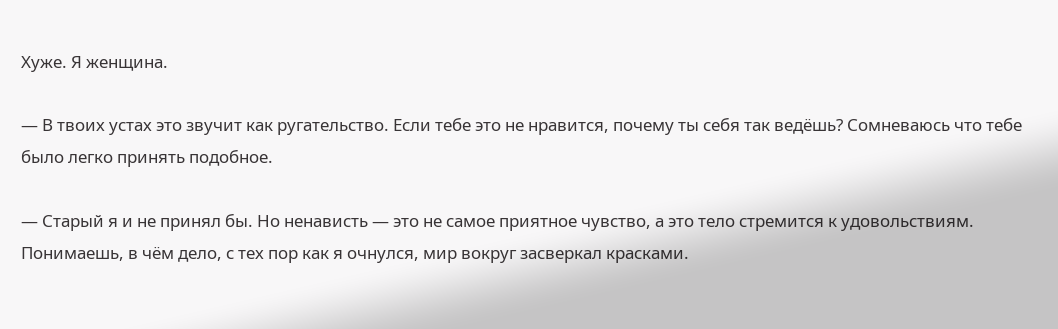Хуже. Я женщина.

— В твоих устах это звучит как ругательство. Если тебе это не нравится, почему ты себя так ведёшь? Сомневаюсь что тебе было легко принять подобное.

— Старый я и не принял бы. Но ненависть — это не самое приятное чувство, а это тело стремится к удовольствиям. Понимаешь, в чём дело, с тех пор как я очнулся, мир вокруг засверкал красками.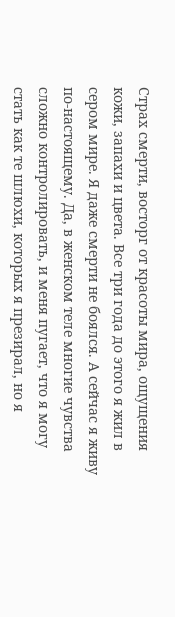Страх смерти, восторг от красоты мира, ощущения кожи, запахи и цвета. Все три года до этого я жил в сером мире. Я даже смерти не боялся. А сейчас я живу по-настоящему. Да, в женском теле многие чувства сложно контролировать, и меня пугает, что я могу стать как те шлюхи, которых я презирал, но я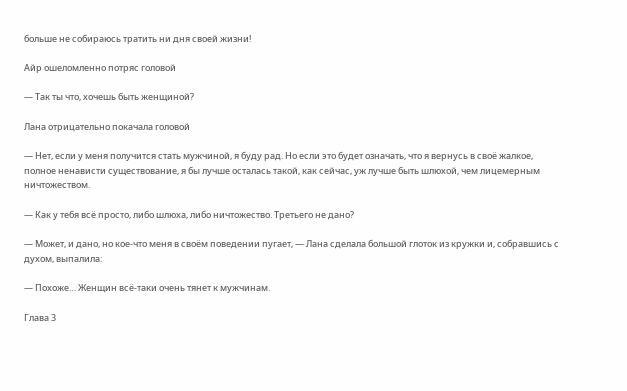больше не собираюсь тратить ни дня своей жизни!

Айр ошеломленно потряс головой

— Так ты что, хочешь быть женщиной?

Лана отрицательно покачала головой

— Нет, если у меня получится стать мужчиной, я буду рад. Но если это будет означать, что я вернусь в своё жалкое, полное ненависти существование, я бы лучше осталась такой, как сейчас, уж лучше быть шлюхой, чем лицемерным ничтожеством.

— Как у тебя всё просто, либо шлюха, либо ничтожество. Третьего не дано?

— Может, и дано, но кое-что меня в своём поведении пугает, — Лана сделала большой глоток из кружки и, собравшись с духом, выпалила:

— Похоже… Женщин всё-таки очень тянет к мужчинам.

Глава 3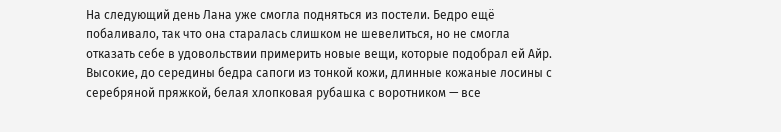На следующий день Лана уже смогла подняться из постели. Бедро ещё побаливало, так что она старалась слишком не шевелиться, но не смогла отказать себе в удовольствии примерить новые вещи, которые подобрал ей Айр. Высокие, до середины бедра сапоги из тонкой кожи, длинные кожаные лосины с серебряной пряжкой, белая хлопковая рубашка с воротником — все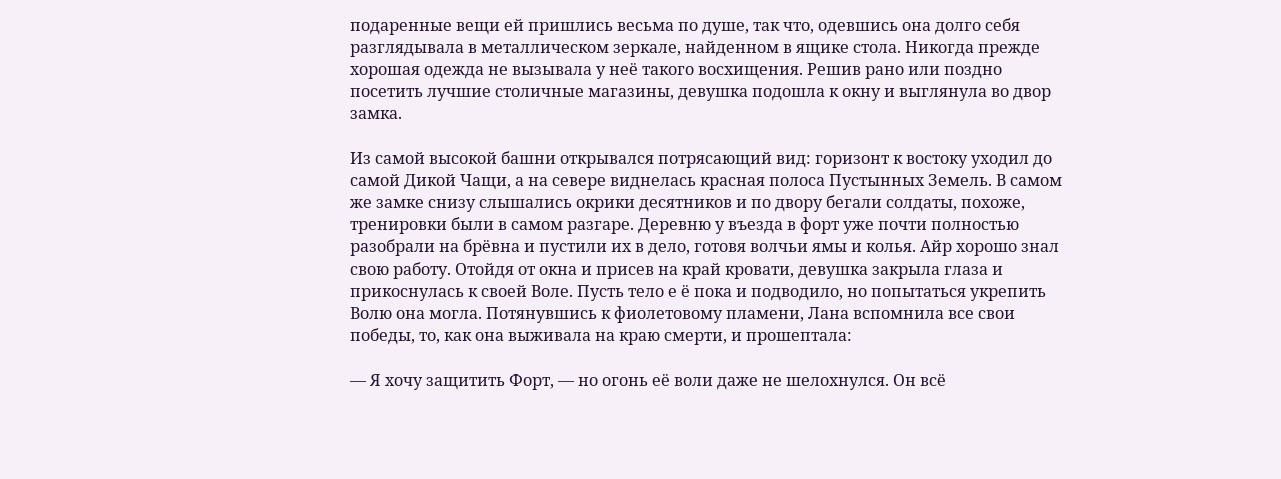подаренные вещи ей пришлись весьма по душе, так что, одевшись она долго себя разглядывала в металлическом зеркале, найденном в ящике стола. Никогда прежде хорошая одежда не вызывала у неё такого восхищения. Решив рано или поздно посетить лучшие столичные магазины, девушка подошла к окну и выглянула во двор замка.

Из самой высокой башни открывался потрясающий вид: горизонт к востоку уходил до самой Дикой Чащи, а на севере виднелась красная полоса Пустынных Земель. В самом же замке снизу слышались окрики десятников и по двору бегали солдаты, похоже, тренировки были в самом разгаре. Деревню у въезда в форт уже почти полностью разобрали на брёвна и пустили их в дело, готовя волчьи ямы и колья. Айр хорошо знал свою работу. Отойдя от окна и присев на край кровати, девушка закрыла глаза и прикоснулась к своей Воле. Пусть тело е ё пока и подводило, но попытаться укрепить Волю она могла. Потянувшись к фиолетовому пламени, Лана вспомнила все свои победы, то, как она выживала на краю смерти, и прошептала:

— Я хочу защитить Форт, — но огонь её воли даже не шелохнулся. Он всё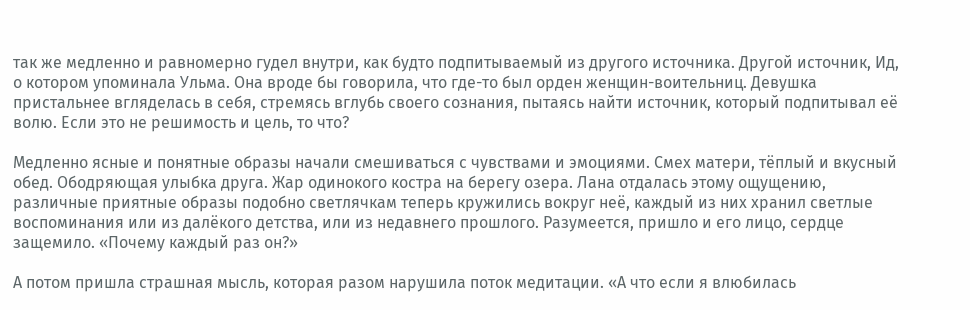так же медленно и равномерно гудел внутри, как будто подпитываемый из другого источника. Другой источник, Ид, о котором упоминала Ульма. Она вроде бы говорила, что где-то был орден женщин-воительниц. Девушка пристальнее вгляделась в себя, стремясь вглубь своего сознания, пытаясь найти источник, который подпитывал её волю. Если это не решимость и цель, то что?

Медленно ясные и понятные образы начали смешиваться с чувствами и эмоциями. Смех матери, тёплый и вкусный обед. Ободряющая улыбка друга. Жар одинокого костра на берегу озера. Лана отдалась этому ощущению, различные приятные образы подобно светлячкам теперь кружились вокруг неё, каждый из них хранил светлые воспоминания или из далёкого детства, или из недавнего прошлого. Разумеется, пришло и его лицо, сердце защемило. «Почему каждый раз он?»

А потом пришла страшная мысль, которая разом нарушила поток медитации. «А что если я влюбилась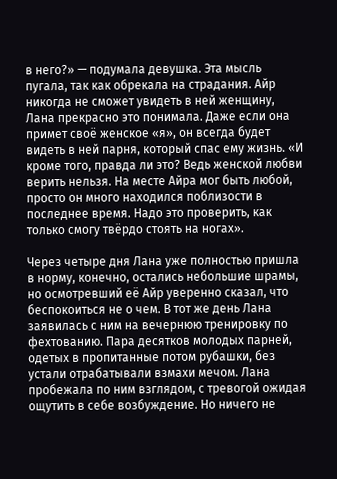в него?» — подумала девушка. Эта мысль пугала, так как обрекала на страдания. Айр никогда не сможет увидеть в ней женщину, Лана прекрасно это понимала. Даже если она примет своё женское «я», он всегда будет видеть в ней парня, который спас ему жизнь. «И кроме того, правда ли это? Ведь женской любви верить нельзя. На месте Айра мог быть любой, просто он много находился поблизости в последнее время. Надо это проверить, как только смогу твёрдо стоять на ногах».

Через четыре дня Лана уже полностью пришла в норму, конечно, остались небольшие шрамы, но осмотревший её Айр уверенно сказал, что беспокоиться не о чем. В тот же день Лана заявилась с ним на вечернюю тренировку по фехтованию. Пара десятков молодых парней, одетых в пропитанные потом рубашки, без устали отрабатывали взмахи мечом. Лана пробежала по ним взглядом, с тревогой ожидая ощутить в себе возбуждение. Но ничего не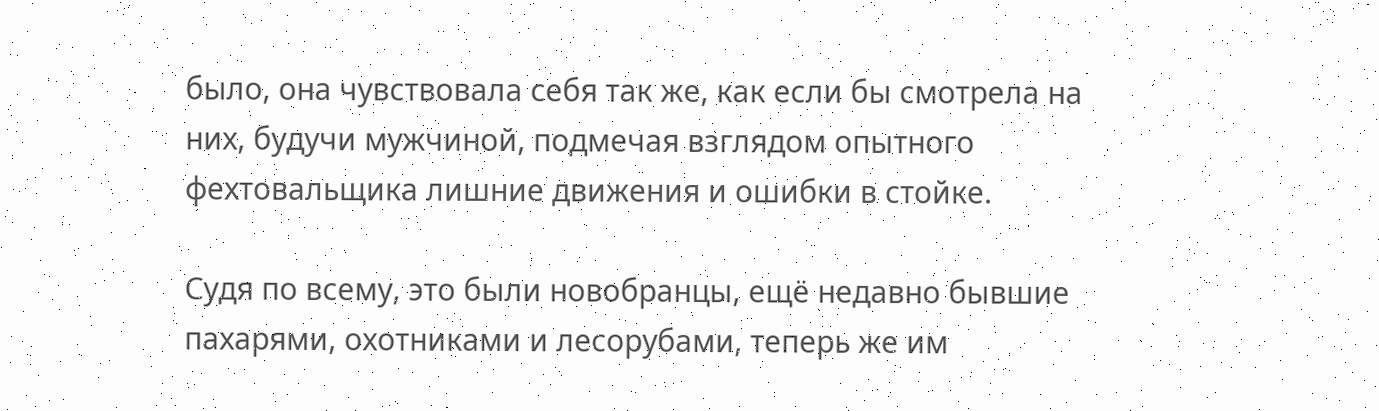было, она чувствовала себя так же, как если бы смотрела на них, будучи мужчиной, подмечая взглядом опытного фехтовальщика лишние движения и ошибки в стойке.

Судя по всему, это были новобранцы, ещё недавно бывшие пахарями, охотниками и лесорубами, теперь же им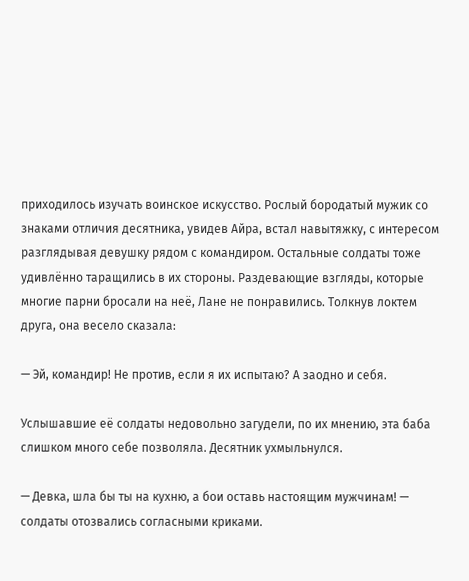приходилось изучать воинское искусство. Рослый бородатый мужик со знаками отличия десятника, увидев Айра, встал навытяжку, с интересом разглядывая девушку рядом с командиром. Остальные солдаты тоже удивлённо таращились в их стороны. Раздевающие взгляды, которые многие парни бросали на неё, Лане не понравились. Толкнув локтем друга, она весело сказала:

— Эй, командир! Не против, если я их испытаю? А заодно и себя.

Услышавшие её солдаты недовольно загудели, по их мнению, эта баба слишком много себе позволяла. Десятник ухмыльнулся.

— Девка, шла бы ты на кухню, а бои оставь настоящим мужчинам! — солдаты отозвались согласными криками.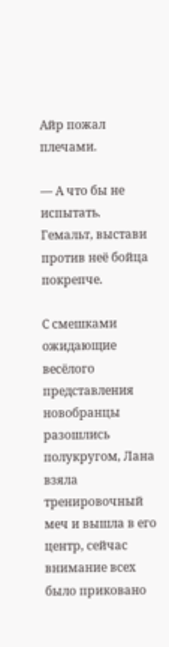Айр пожал плечами.

— А что бы не испытать. Гемальт, выстави против неё бойца покрепче.

С смешками ожидающие весёлого представления новобранцы разошлись полукругом, Лана взяла тренировочный меч и вышла в его центр, сейчас внимание всех было приковано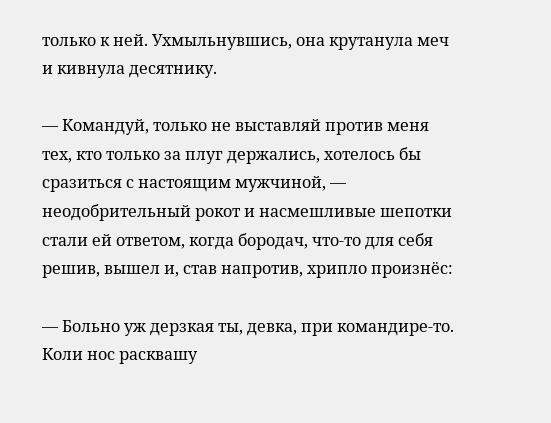только к ней. Ухмыльнувшись, она крутанула меч и кивнула десятнику.

— Командуй, только не выставляй против меня тех, кто только за плуг держались, хотелось бы сразиться с настоящим мужчиной, — неодобрительный рокот и насмешливые шепотки стали ей ответом, когда бородач, что-то для себя решив, вышел и, став напротив, хрипло произнёс:

— Больно уж дерзкая ты, девка, при командире-то. Коли нос расквашу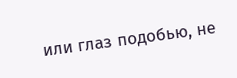или глаз подобью, не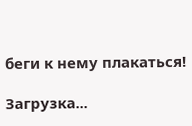беги к нему плакаться!

Загрузка...